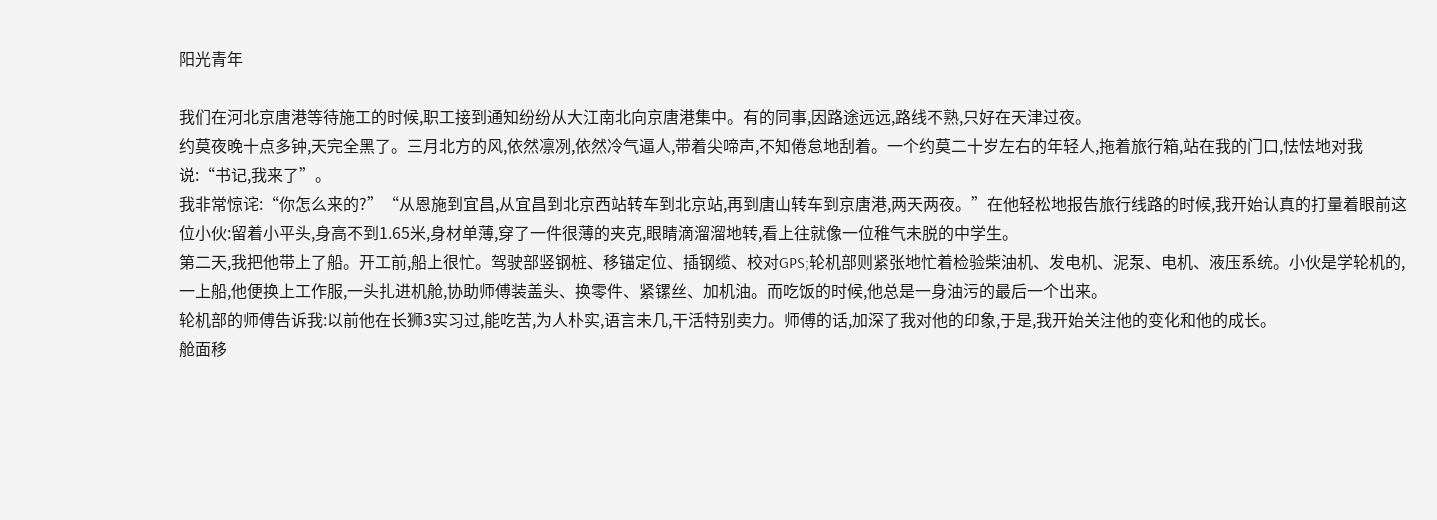阳光青年

我们在河北京唐港等待施工的时候,职工接到通知纷纷从大江南北向京唐港集中。有的同事,因路途远远,路线不熟,只好在天津过夜。
约莫夜晚十点多钟,天完全黑了。三月北方的风,依然凛冽,依然冷气逼人,带着尖啼声,不知倦怠地刮着。一个约莫二十岁左右的年轻人,拖着旅行箱,站在我的门口,怯怯地对我说:“书记,我来了”。
我非常惊诧:“你怎么来的?”“从恩施到宜昌,从宜昌到北京西站转车到北京站,再到唐山转车到京唐港,两天两夜。”在他轻松地报告旅行线路的时候,我开始认真的打量着眼前这位小伙:留着小平头,身高不到1.65米,身材单薄,穿了一件很薄的夹克,眼睛滴溜溜地转,看上往就像一位稚气未脱的中学生。
第二天,我把他带上了船。开工前,船上很忙。驾驶部竖钢桩、移锚定位、插钢缆、校对GPS;轮机部则紧张地忙着检验柴油机、发电机、泥泵、电机、液压系统。小伙是学轮机的,一上船,他便换上工作服,一头扎进机舱,协助师傅装盖头、换零件、紧镙丝、加机油。而吃饭的时候,他总是一身油污的最后一个出来。
轮机部的师傅告诉我:以前他在长狮3实习过,能吃苦,为人朴实,语言未几,干活特别卖力。师傅的话,加深了我对他的印象,于是,我开始关注他的变化和他的成长。
舱面移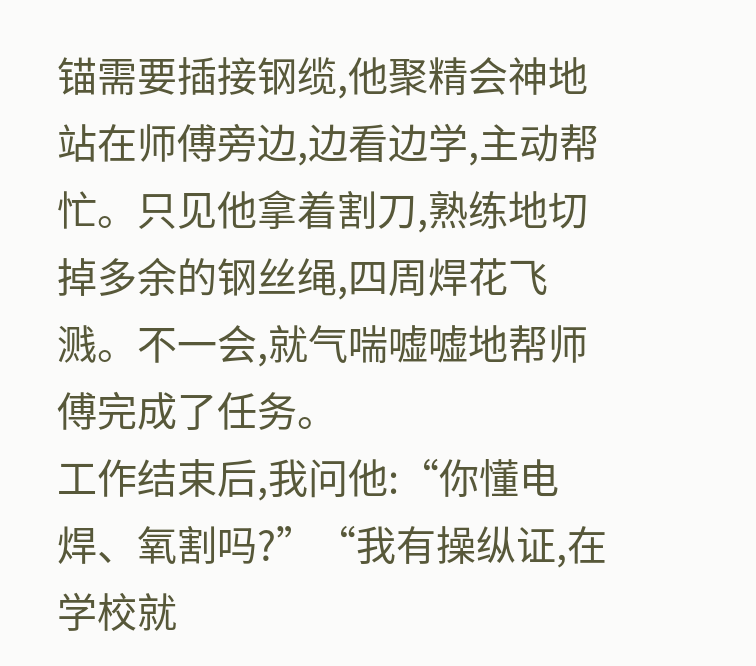锚需要插接钢缆,他聚精会神地站在师傅旁边,边看边学,主动帮忙。只见他拿着割刀,熟练地切掉多余的钢丝绳,四周焊花飞溅。不一会,就气喘嘘嘘地帮师傅完成了任务。
工作结束后,我问他:“你懂电焊、氧割吗?”“我有操纵证,在学校就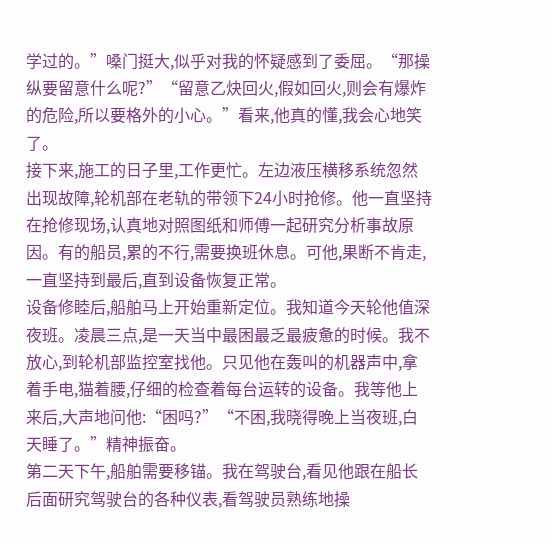学过的。”嗓门挺大,似乎对我的怀疑感到了委屈。“那操纵要留意什么呢?”“留意乙炔回火,假如回火,则会有爆炸的危险,所以要格外的小心。”看来,他真的懂,我会心地笑了。
接下来,施工的日子里,工作更忙。左边液压横移系统忽然出现故障,轮机部在老轨的带领下24小时抢修。他一直坚持在抢修现场,认真地对照图纸和师傅一起研究分析事故原因。有的船员,累的不行,需要换班休息。可他,果断不肯走,一直坚持到最后,直到设备恢复正常。
设备修睦后,船舶马上开始重新定位。我知道今天轮他值深夜班。凌晨三点,是一天当中最困最乏最疲惫的时候。我不放心,到轮机部监控室找他。只见他在轰叫的机器声中,拿着手电,猫着腰,仔细的检查着每台运转的设备。我等他上来后,大声地问他:“困吗?”“不困,我晓得晚上当夜班,白天睡了。”精神振奋。
第二天下午,船舶需要移锚。我在驾驶台,看见他跟在船长后面研究驾驶台的各种仪表,看驾驶员熟练地操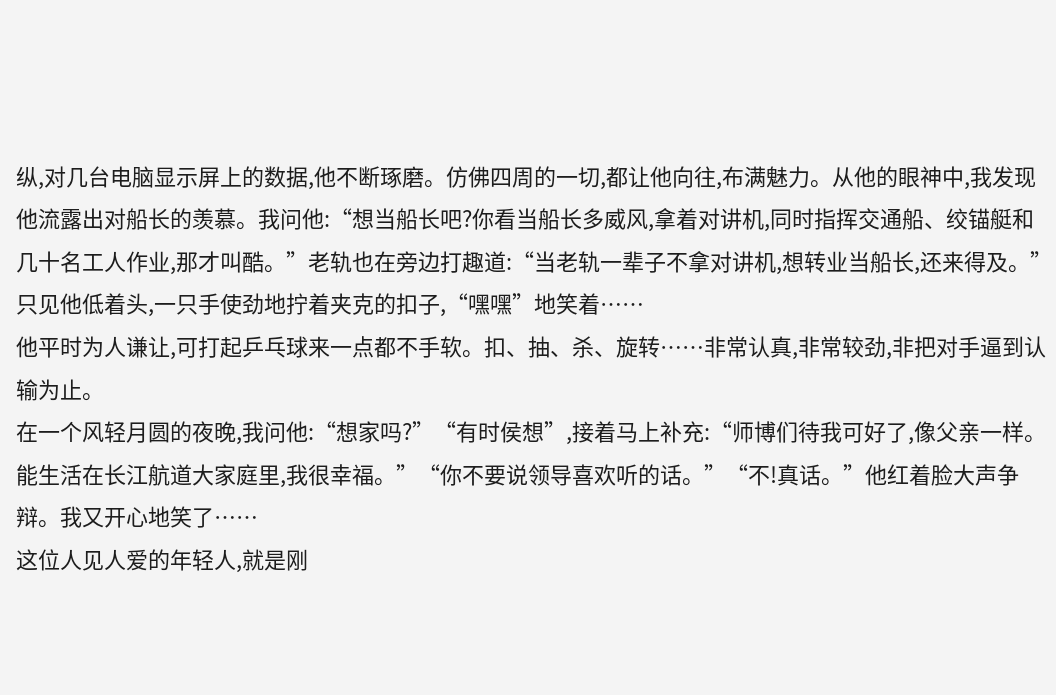纵,对几台电脑显示屏上的数据,他不断琢磨。仿佛四周的一切,都让他向往,布满魅力。从他的眼神中,我发现他流露出对船长的羡慕。我问他:“想当船长吧?你看当船长多威风,拿着对讲机,同时指挥交通船、绞锚艇和几十名工人作业,那才叫酷。”老轨也在旁边打趣道:“当老轨一辈子不拿对讲机,想转业当船长,还来得及。”只见他低着头,一只手使劲地拧着夹克的扣子,“嘿嘿”地笑着……
他平时为人谦让,可打起乒乓球来一点都不手软。扣、抽、杀、旋转……非常认真,非常较劲,非把对手逼到认输为止。
在一个风轻月圆的夜晚,我问他:“想家吗?”“有时侯想”,接着马上补充:“师博们待我可好了,像父亲一样。能生活在长江航道大家庭里,我很幸福。”“你不要说领导喜欢听的话。”“不!真话。”他红着脸大声争辩。我又开心地笑了……
这位人见人爱的年轻人,就是刚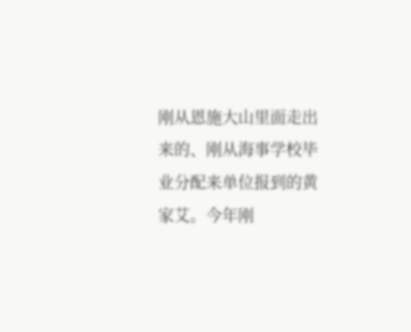刚从恩施大山里面走出来的、刚从海事学校毕业分配来单位报到的黄家艾。今年刚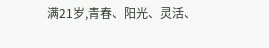满21岁,青春、阳光、灵活、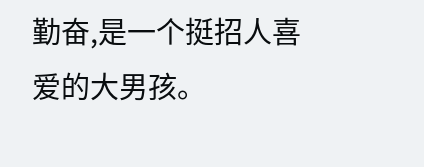勤奋,是一个挺招人喜爱的大男孩。